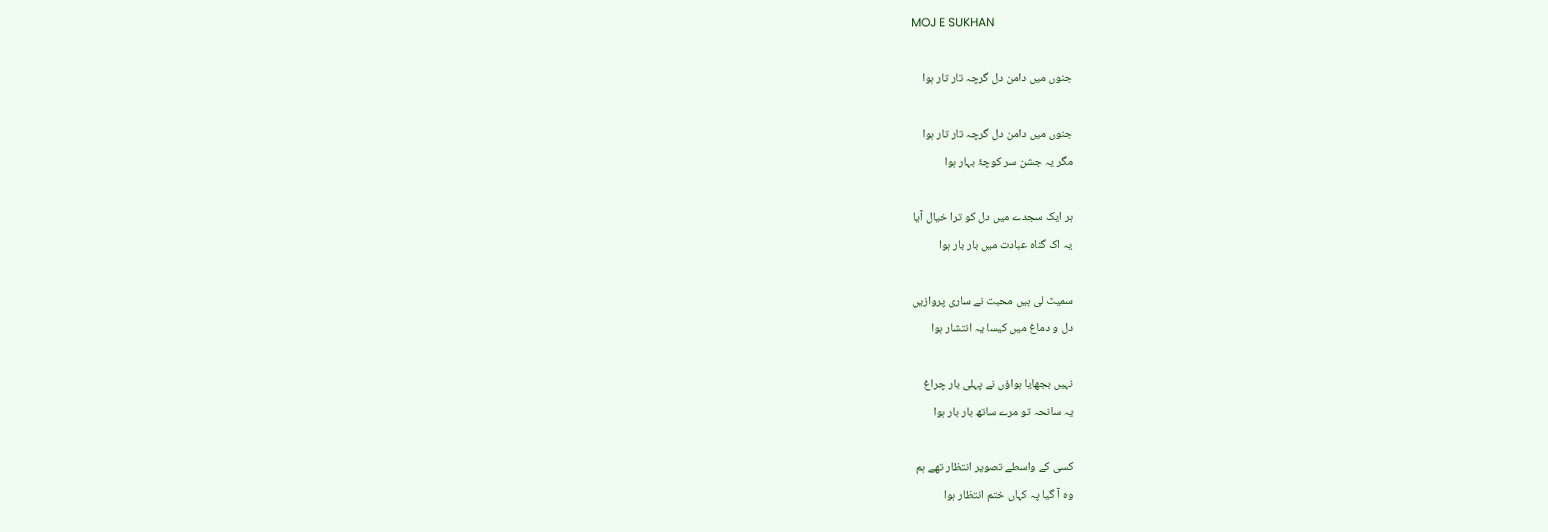MOJ E SUKHAN

جنوں میں دامن دل گرچہ تار تار ہوا

جنوں میں دامن دل گرچہ تار تار ہوا
مگر یہ جشن سر کوچۂ بہار ہوا

ہر ایک سجدے میں دل کو ترا خیال آیا
یہ اک گناہ عبادت میں بار بار ہوا

سمیٹ لی ہیں محبت نے ساری پروازیں
دل و دماغ میں کیسا یہ انتشار ہوا

نہیں بجھایا ہواؤں نے پہلی بار چراغ
یہ سانحہ تو مرے ساتھ بار بار ہوا

کسی کے واسطے تصویر انتظار تھے ہم
وہ آ گیا پہ کہاں ختم انتظار ہوا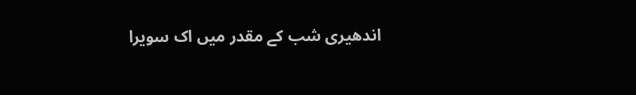اندھیری شب کے مقدر میں اک سویرا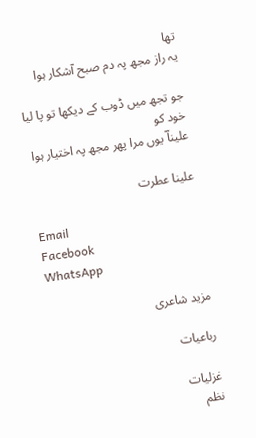تھا
یہ راز مجھ پہ دم صبح آشکار ہوا

جو تجھ میں ڈوب کے دیکھا تو پا لیا خود کو
علیناؔ یوں مرا پھر مجھ پہ اختیار ہوا

علینا عطرت

Email
Facebook
WhatsApp

مزید شاعری

رباعیات

غزلیات
نظم